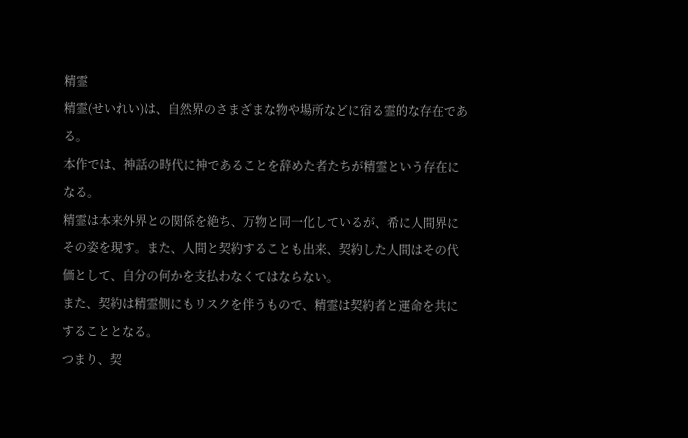精霊
精霊(せいれい)は、自然界のさまざまな物や場所などに宿る霊的な存在である。
本作では、神話の時代に神であることを辞めた者たちが精霊という存在になる。
精霊は本来外界との関係を絶ち、万物と同一化しているが、希に人間界にその姿を現す。また、人間と契約することも出来、契約した人間はその代価として、自分の何かを支払わなくてはならない。
また、契約は精霊側にもリスクを伴うもので、精霊は契約者と運命を共にすることとなる。
つまり、契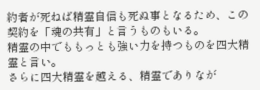約者が死ねば精霊自信も死ぬ事となるため、この契約を「魂の共有」と言うものもいる。
精霊の中でももっとも強い力を持つものを四大精霊と言い。
さらに四大精霊を越える、精霊でありなが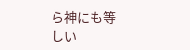ら神にも等しい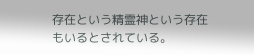存在という精霊神という存在もいるとされている。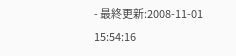- 最終更新:2008-11-01 15:54:16